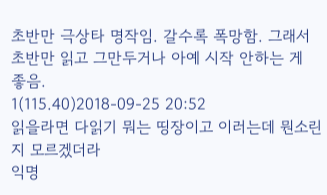초반만 극상타 명작임. 갈수록 폭망함. 그래서 초반만 읽고 그만두거나 아예 시작 안하는 게 좋음.
1(115.40)2018-09-25 20:52
읽을라면 다읽기 뭐는 띵장이고 이러는데 뭔소린지 모르겠더라
익명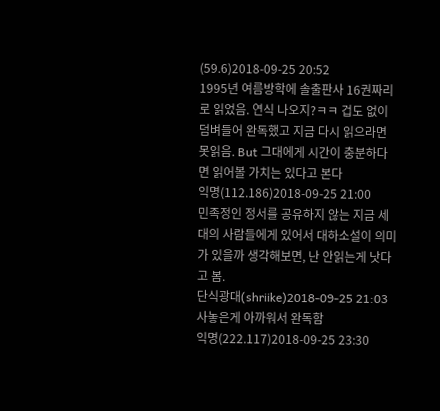(59.6)2018-09-25 20:52
1995년 여름방학에 솔출판사 16권짜리로 읽었음. 연식 나오지?ㅋㅋ 겁도 없이 덤벼들어 완독했고 지금 다시 읽으라면 못읽음. But 그대에게 시간이 충분하다면 읽어볼 가치는 있다고 본다
익명(112.186)2018-09-25 21:00
민족정인 정서를 공유하지 않는 지금 세대의 사람들에게 있어서 대하소설이 의미가 있을까 생각해보면, 난 안읽는게 낫다고 봄.
단식광대(shriike)2018-09-25 21:03
사놓은게 아까워서 완독함
익명(222.117)2018-09-25 23:30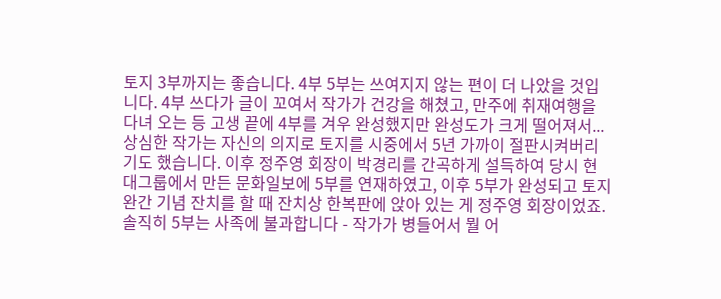토지 3부까지는 좋습니다. 4부 5부는 쓰여지지 않는 편이 더 나았을 것입니다. 4부 쓰다가 글이 꼬여서 작가가 건강을 해쳤고, 만주에 취재여행을 다녀 오는 등 고생 끝에 4부를 겨우 완성했지만 완성도가 크게 떨어져서... 상심한 작가는 자신의 의지로 토지를 시중에서 5년 가까이 절판시켜버리기도 했습니다. 이후 정주영 회장이 박경리를 간곡하게 설득하여 당시 현대그룹에서 만든 문화일보에 5부를 연재하였고, 이후 5부가 완성되고 토지 완간 기념 잔치를 할 때 잔치상 한복판에 앉아 있는 게 정주영 회장이었죠. 솔직히 5부는 사족에 불과합니다 - 작가가 병들어서 뭘 어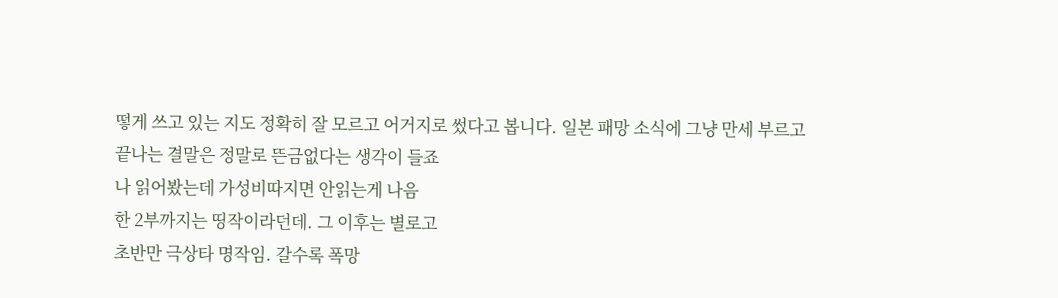떻게 쓰고 있는 지도 정확히 잘 모르고 어거지로 썼다고 봅니다. 일본 패망 소식에 그냥 만세 부르고 끝나는 결말은 정말로 뜬금없다는 생각이 들죠
나 읽어봤는데 가성비따지면 안읽는게 나음
한 2부까지는 띵작이라던데. 그 이후는 별로고
초반만 극상타 명작임. 갈수록 폭망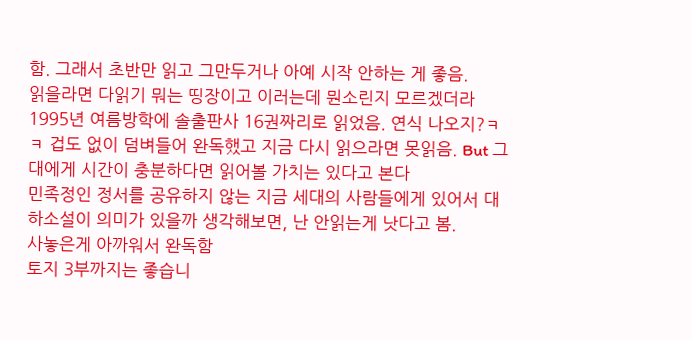함. 그래서 초반만 읽고 그만두거나 아예 시작 안하는 게 좋음.
읽을라면 다읽기 뭐는 띵장이고 이러는데 뭔소린지 모르겠더라
1995년 여름방학에 솔출판사 16권짜리로 읽었음. 연식 나오지?ㅋㅋ 겁도 없이 덤벼들어 완독했고 지금 다시 읽으라면 못읽음. But 그대에게 시간이 충분하다면 읽어볼 가치는 있다고 본다
민족정인 정서를 공유하지 않는 지금 세대의 사람들에게 있어서 대하소설이 의미가 있을까 생각해보면, 난 안읽는게 낫다고 봄.
사놓은게 아까워서 완독함
토지 3부까지는 좋습니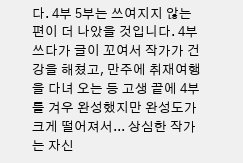다. 4부 5부는 쓰여지지 않는 편이 더 나았을 것입니다. 4부 쓰다가 글이 꼬여서 작가가 건강을 해쳤고, 만주에 취재여행을 다녀 오는 등 고생 끝에 4부를 겨우 완성했지만 완성도가 크게 떨어져서... 상심한 작가는 자신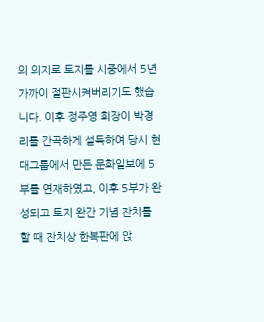의 의지로 토지를 시중에서 5년 가까이 절판시켜버리기도 했습니다. 이후 정주영 회장이 박경리를 간곡하게 설득하여 당시 현대그룹에서 만든 문화일보에 5부를 연재하였고, 이후 5부가 완성되고 토지 완간 기념 잔치를 할 때 잔치상 한복판에 앉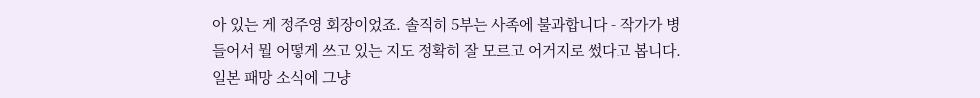아 있는 게 정주영 회장이었죠. 솔직히 5부는 사족에 불과합니다 - 작가가 병들어서 뭘 어떻게 쓰고 있는 지도 정확히 잘 모르고 어거지로 썼다고 봅니다. 일본 패망 소식에 그냥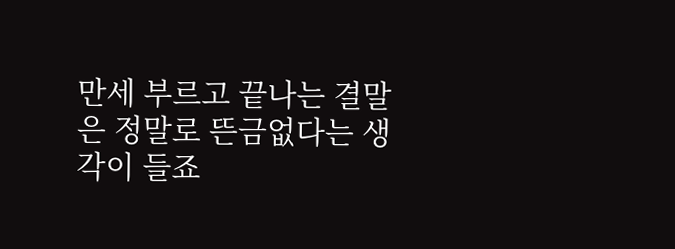만세 부르고 끝나는 결말은 정말로 뜬금없다는 생각이 들죠